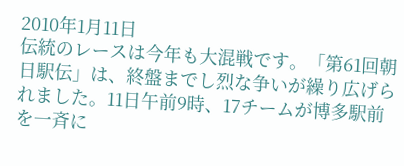2010年1月11日
伝統のレースは今年も大混戦です。「第61回朝日駅伝」は、終盤までし烈な争いが繰り広げられました。11日午前9時、17チームが博多駅前を一斉に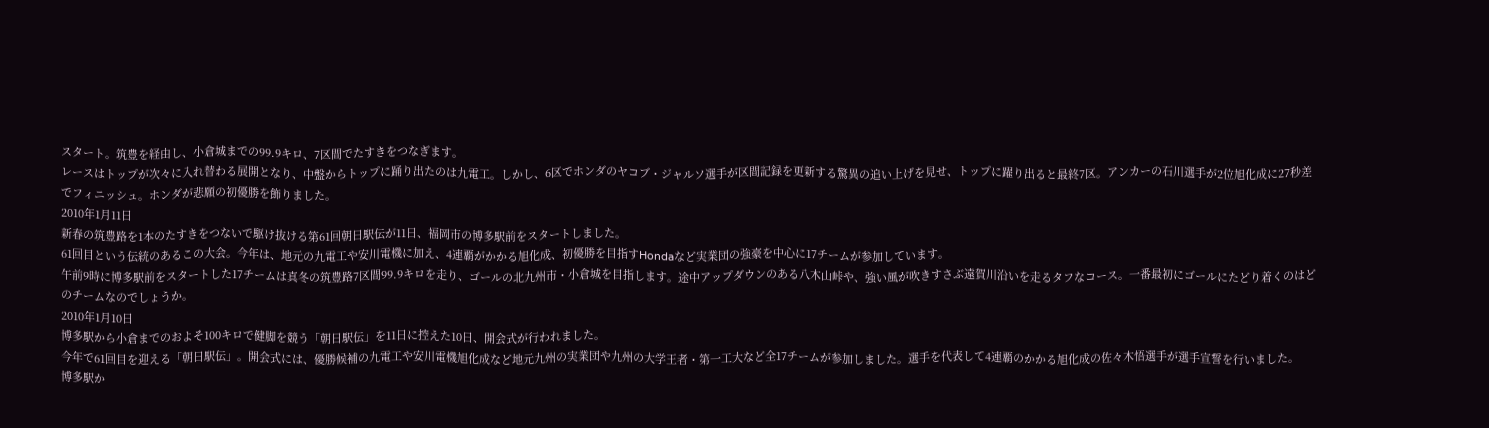スタート。筑豊を経由し、小倉城までの99.9キロ、7区間でたすきをつなぎます。
レースはトップが次々に入れ替わる展開となり、中盤からトップに踊り出たのは九電工。しかし、6区でホンダのヤコブ・ジャルソ選手が区間記録を更新する驚異の追い上げを見せ、トップに躍り出ると最終7区。アンカーの石川選手が2位旭化成に27秒差でフィニッシュ。ホンダが悲願の初優勝を飾りました。
2010年1月11日
新春の筑豊路を1本のたすきをつないで駆け抜ける第61回朝日駅伝が11日、福岡市の博多駅前をスタートしました。
61回目という伝統のあるこの大会。今年は、地元の九電工や安川電機に加え、4連覇がかかる旭化成、初優勝を目指すHondaなど実業団の強豪を中心に17チームが参加しています。
午前9時に博多駅前をスタートした17チームは真冬の筑豊路7区間99.9キロを走り、ゴールの北九州市・小倉城を目指します。途中アップダウンのある八木山峠や、強い風が吹きすさぶ遠賀川沿いを走るタフなコース。一番最初にゴールにたどり着くのはどのチームなのでしょうか。
2010年1月10日
博多駅から小倉までのおよそ100キロで健脚を競う「朝日駅伝」を11日に控えた10日、開会式が行われました。
今年で61回目を迎える「朝日駅伝」。開会式には、優勝候補の九電工や安川電機旭化成など地元九州の実業団や九州の大学王者・第一工大など全17チームが参加しました。選手を代表して4連覇のかかる旭化成の佐々木悟選手が選手宣誓を行いました。
博多駅か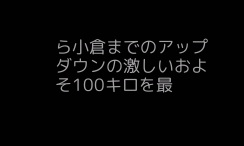ら小倉までのアップダウンの激しいおよそ100キロを最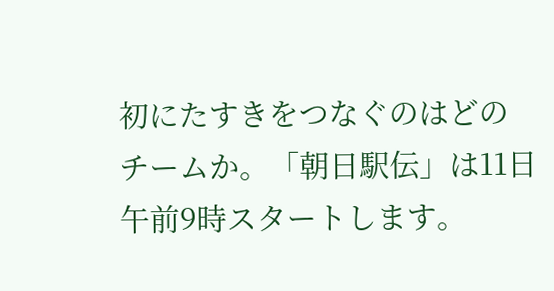初にたすきをつなぐのはどのチームか。「朝日駅伝」は11日午前9時スタートします。